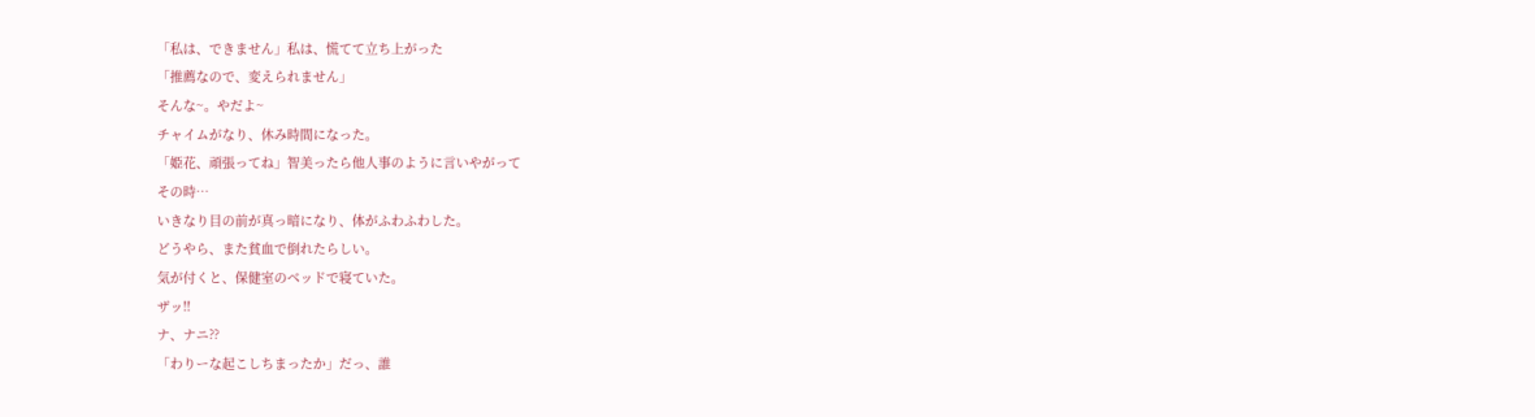「私は、できません」私は、慌てて立ち上がった
「推薦なので、変えられません」
そんな~。やだよ~
チャイムがなり、休み時間になった。
「姫花、頑張ってね」智美ったら他人事のように言いやがって
その時…
いきなり目の前が真っ暗になり、体がふわふわした。
どうやら、また貧血で倒れたらしい。
気が付くと、保健室のベッドで寝ていた。
ザッ‼
ナ、ナニ⁇
「わりーな起こしちまったか」だっ、誰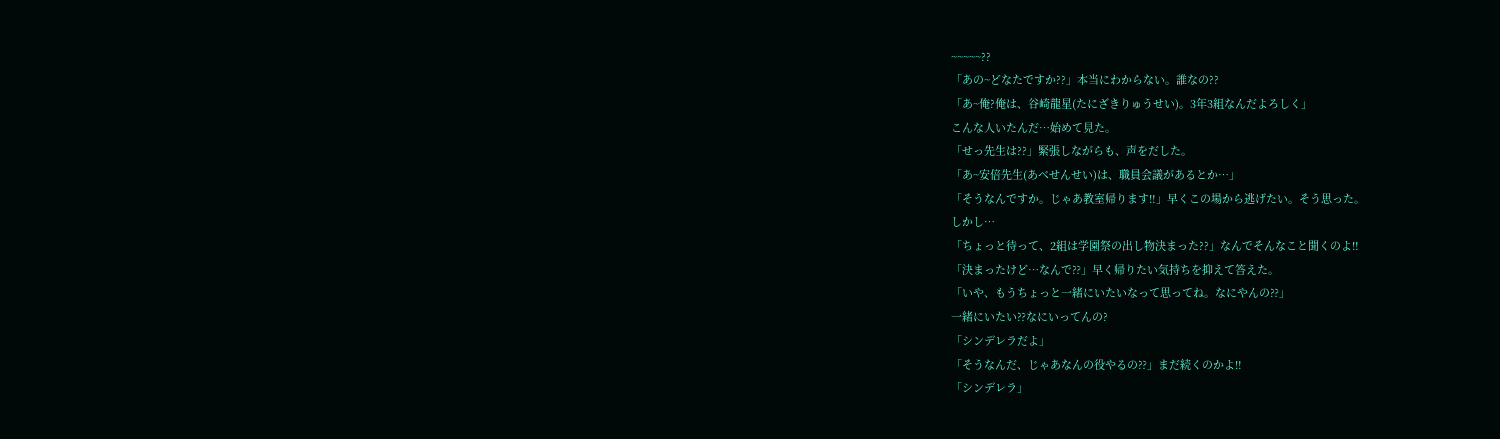~~~~~??
「あの~どなたですか??」本当にわからない。誰なの??
「あ~俺?俺は、谷崎龍星(たにざきりゅうせい)。3年3組なんだよろしく」
こんな人いたんだ…始めて見た。
「せっ先生は??」緊張しながらも、声をだした。
「あ~安倍先生(あべせんせい)は、職員会議があるとか…」
「そうなんですか。じゃあ教室帰ります‼」早くこの場から逃げたい。そう思った。
しかし…
「ちょっと待って、2組は学園祭の出し物決まった??」なんでそんなこと聞くのよ‼
「決まったけど…なんで⁇」早く帰りたい気持ちを抑えて答えた。
「いや、もうちょっと一緒にいたいなって思ってね。なにやんの⁇」
一緒にいたい⁇なにいってんの?
「シンデレラだよ」
「そうなんだ、じゃあなんの役やるの⁇」まだ続くのかよ‼
「シンデレラ」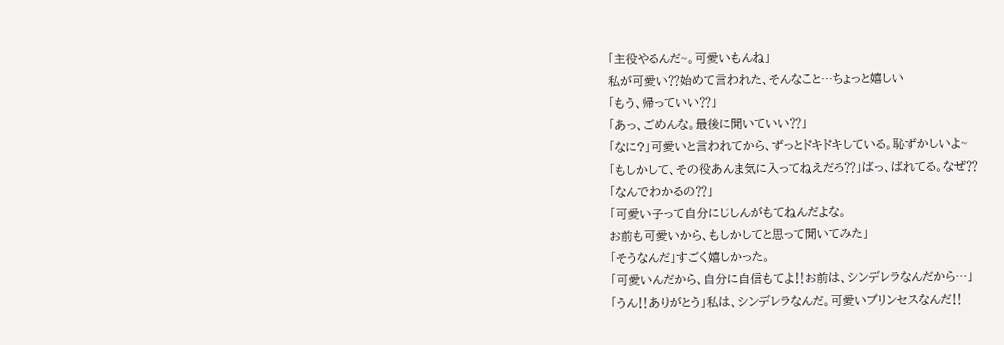「主役やるんだ~。可愛いもんね」
私が可愛い⁇始めて言われた、そんなこと…ちょっと嬉しい
「もう、帰っていい⁇」
「あっ、ごめんな。最後に聞いていい⁇」
「なに?」可愛いと言われてから、ずっとドキドキしている。恥ずかしいよ~
「もしかして、その役あんま気に入ってねえだろ⁇」ばっ、ばれてる。なぜ⁇
「なんでわかるの⁇」
「可愛い子って自分にじしんがもてねんだよな。
お前も可愛いから、もしかしてと思って聞いてみた」
「そうなんだ」すごく嬉しかった。
「可愛いんだから、自分に自信もてよ‼お前は、シンデレラなんだから…」
「うん‼ありがとう」私は、シンデレラなんだ。可愛いプリンセスなんだ‼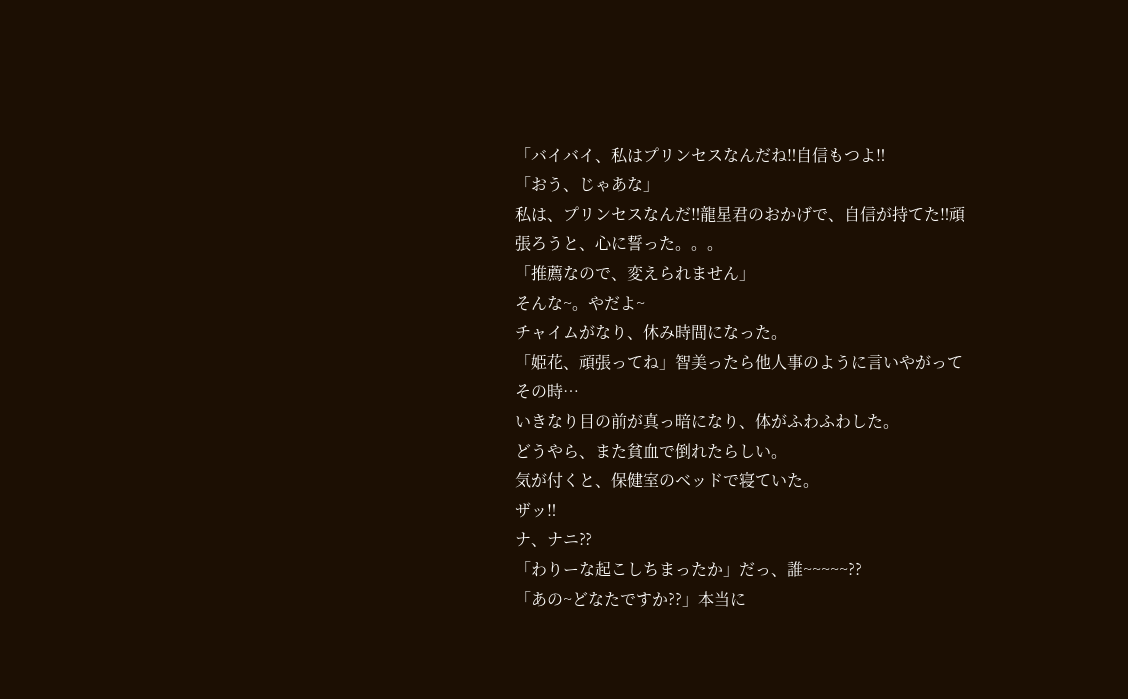「バイバイ、私はプリンセスなんだね‼自信もつよ‼
「おう、じゃあな」
私は、プリンセスなんだ‼龍星君のおかげで、自信が持てた‼頑張ろうと、心に誓った。。。
「推薦なので、変えられません」
そんな~。やだよ~
チャイムがなり、休み時間になった。
「姫花、頑張ってね」智美ったら他人事のように言いやがって
その時…
いきなり目の前が真っ暗になり、体がふわふわした。
どうやら、また貧血で倒れたらしい。
気が付くと、保健室のベッドで寝ていた。
ザッ‼
ナ、ナニ⁇
「わりーな起こしちまったか」だっ、誰~~~~~??
「あの~どなたですか??」本当に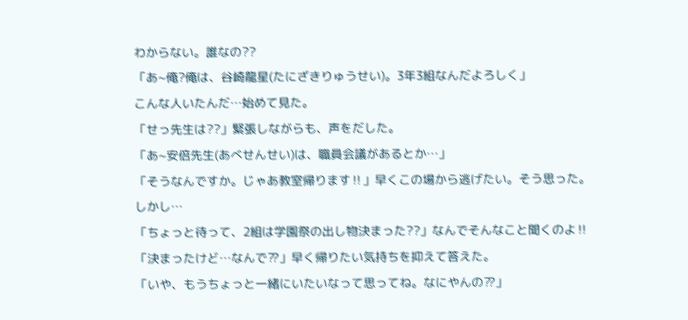わからない。誰なの??
「あ~俺?俺は、谷崎龍星(たにざきりゅうせい)。3年3組なんだよろしく」
こんな人いたんだ…始めて見た。
「せっ先生は??」緊張しながらも、声をだした。
「あ~安倍先生(あべせんせい)は、職員会議があるとか…」
「そうなんですか。じゃあ教室帰ります‼」早くこの場から逃げたい。そう思った。
しかし…
「ちょっと待って、2組は学園祭の出し物決まった??」なんでそんなこと聞くのよ‼
「決まったけど…なんで⁇」早く帰りたい気持ちを抑えて答えた。
「いや、もうちょっと一緒にいたいなって思ってね。なにやんの⁇」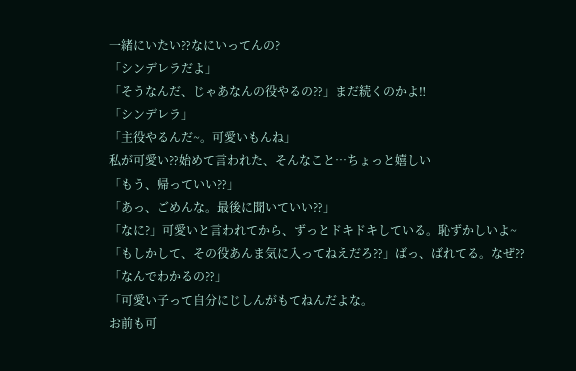一緒にいたい⁇なにいってんの?
「シンデレラだよ」
「そうなんだ、じゃあなんの役やるの⁇」まだ続くのかよ‼
「シンデレラ」
「主役やるんだ~。可愛いもんね」
私が可愛い⁇始めて言われた、そんなこと…ちょっと嬉しい
「もう、帰っていい⁇」
「あっ、ごめんな。最後に聞いていい⁇」
「なに?」可愛いと言われてから、ずっとドキドキしている。恥ずかしいよ~
「もしかして、その役あんま気に入ってねえだろ⁇」ばっ、ばれてる。なぜ⁇
「なんでわかるの⁇」
「可愛い子って自分にじしんがもてねんだよな。
お前も可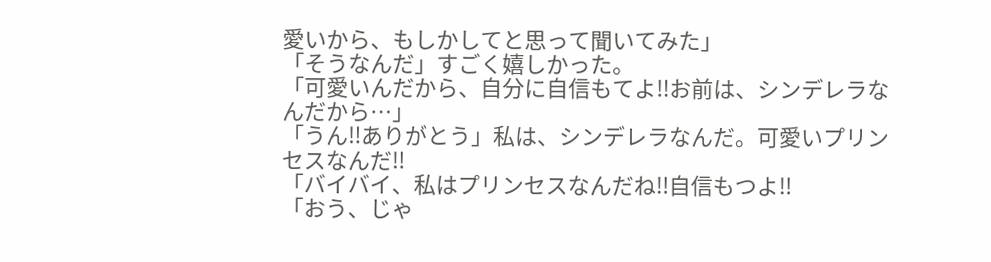愛いから、もしかしてと思って聞いてみた」
「そうなんだ」すごく嬉しかった。
「可愛いんだから、自分に自信もてよ‼お前は、シンデレラなんだから…」
「うん‼ありがとう」私は、シンデレラなんだ。可愛いプリンセスなんだ‼
「バイバイ、私はプリンセスなんだね‼自信もつよ‼
「おう、じゃ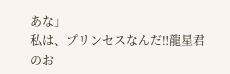あな」
私は、プリンセスなんだ‼龍星君のお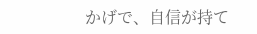かげで、自信が持て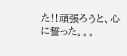た‼頑張ろうと、心に誓った。。。